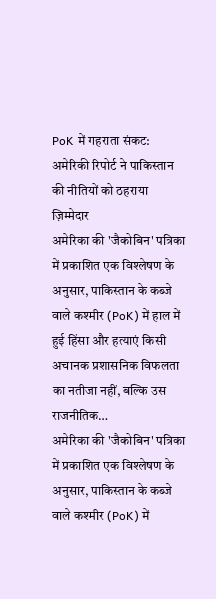PoK में गहराता संकट: अमेरिकी रिपोर्ट ने पाकिस्तान की नीतियों को ठहराया ज़िम्मेदार
अमेरिका की 'जैकोबिन' पत्रिका में प्रकाशित एक विश्लेषण के अनुसार, पाकिस्तान के कब्जे वाले कश्मीर (PoK) में हाल में हुई हिंसा और हत्याएं किसी अचानक प्रशासनिक विफलता का नतीजा नहीं, बल्कि उस राजनीतिक…
अमेरिका की 'जैकोबिन' पत्रिका में प्रकाशित एक विश्लेषण के अनुसार, पाकिस्तान के कब्जे वाले कश्मीर (PoK) में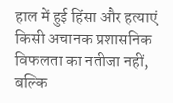हाल में हुई हिंसा और हत्याएं किसी अचानक प्रशासनिक विफलता का नतीजा नहीं, बल्कि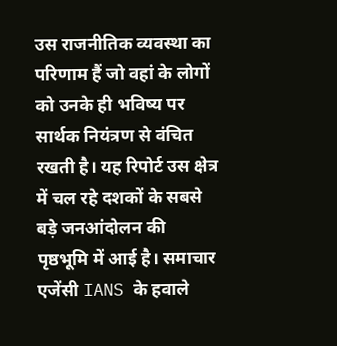उस राजनीतिक व्यवस्था का परिणाम हैं जो वहां के लोगों को उनके ही भविष्य पर सार्थक नियंत्रण से वंचित रखती है। यह रिपोर्ट उस क्षेत्र में चल रहे दशकों के सबसे बड़े जनआंदोलन की पृष्ठभूमि में आई है। समाचार एजेंसी IANS के हवाले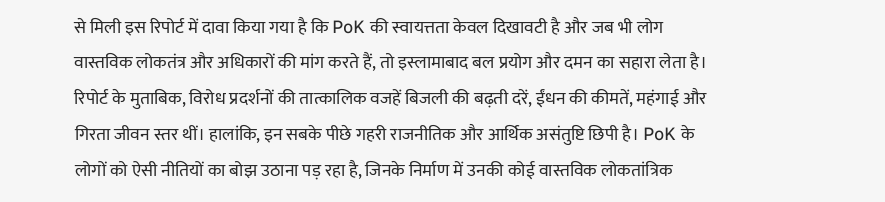से मिली इस रिपोर्ट में दावा किया गया है कि PoK की स्वायत्तता केवल दिखावटी है और जब भी लोग वास्तविक लोकतंत्र और अधिकारों की मांग करते हैं, तो इस्लामाबाद बल प्रयोग और दमन का सहारा लेता है।
रिपोर्ट के मुताबिक, विरोध प्रदर्शनों की तात्कालिक वजहें बिजली की बढ़ती दरें, ईंधन की कीमतें, महंगाई और गिरता जीवन स्तर थीं। हालांकि, इन सबके पीछे गहरी राजनीतिक और आर्थिक असंतुष्टि छिपी है। PoK के लोगों को ऐसी नीतियों का बोझ उठाना पड़ रहा है, जिनके निर्माण में उनकी कोई वास्तविक लोकतांत्रिक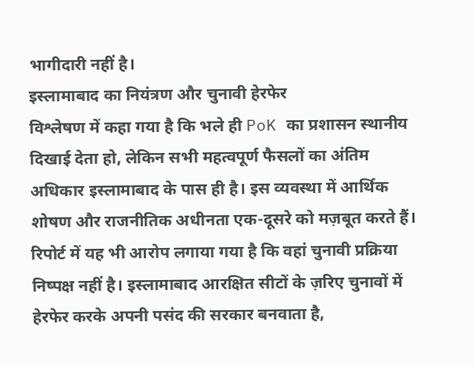भागीदारी नहीं है।
इस्लामाबाद का नियंत्रण और चुनावी हेरफेर
विश्लेषण में कहा गया है कि भले ही PoK का प्रशासन स्थानीय दिखाई देता हो, लेकिन सभी महत्वपूर्ण फैसलों का अंतिम अधिकार इस्लामाबाद के पास ही है। इस व्यवस्था में आर्थिक शोषण और राजनीतिक अधीनता एक-दूसरे को मज़बूत करते हैं। रिपोर्ट में यह भी आरोप लगाया गया है कि वहां चुनावी प्रक्रिया निष्पक्ष नहीं है। इस्लामाबाद आरक्षित सीटों के ज़रिए चुनावों में हेरफेर करके अपनी पसंद की सरकार बनवाता है,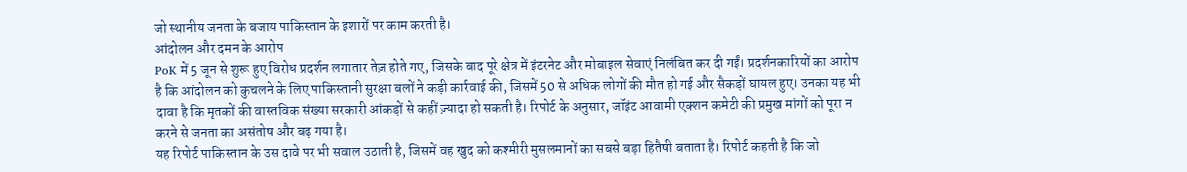जो स्थानीय जनता के बजाय पाकिस्तान के इशारों पर काम करती है।
आंदोलन और दमन के आरोप
PoK में 5 जून से शुरू हुए विरोध प्रदर्शन लगातार तेज़ होते गए, जिसके बाद पूरे क्षेत्र में इंटरनेट और मोबाइल सेवाएं निलंबित कर दी गईं। प्रदर्शनकारियों का आरोप है कि आंदोलन को कुचलने के लिए पाकिस्तानी सुरक्षा बलों ने कड़ी कार्रवाई की, जिसमें 50 से अधिक लोगों की मौत हो गई और सैकड़ों घायल हुए। उनका यह भी दावा है कि मृतकों की वास्तविक संख्या सरकारी आंकड़ों से कहीं ज़्यादा हो सकती है। रिपोर्ट के अनुसार, जॉइंट आवामी एक्शन कमेटी की प्रमुख मांगों को पूरा न करने से जनता का असंतोष और बढ़ गया है।
यह रिपोर्ट पाकिस्तान के उस दावे पर भी सवाल उठाती है, जिसमें वह खुद को कश्मीरी मुसलमानों का सबसे बड़ा हितैषी बताता है। रिपोर्ट कहती है कि जो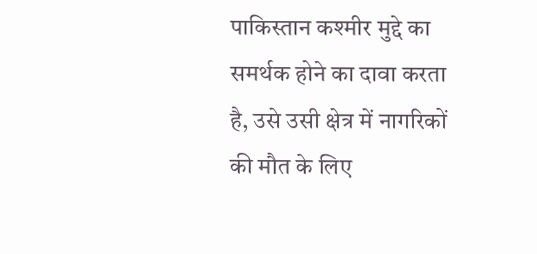पाकिस्तान कश्मीर मुद्दे का समर्थक होने का दावा करता है, उसे उसी क्षेत्र में नागरिकों की मौत के लिए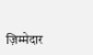ज़िम्मेदार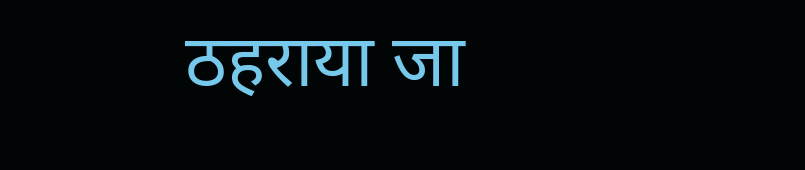ठहराया जा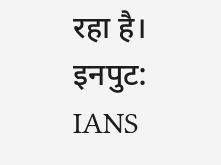रहा है।
इनपुट: IANS